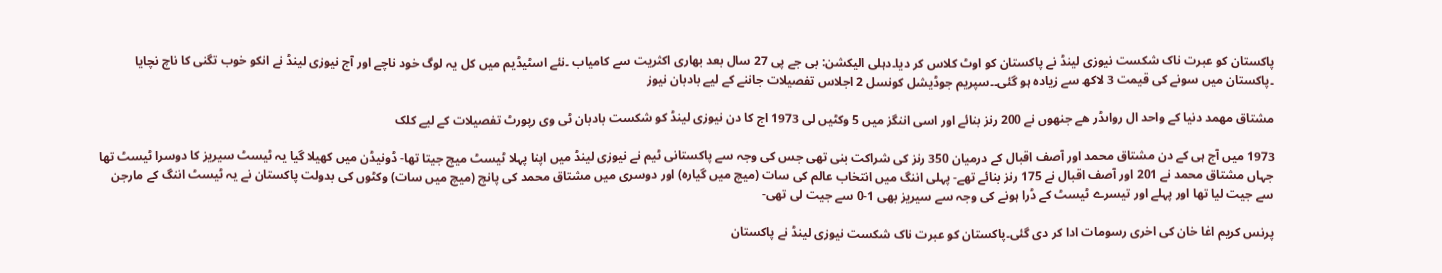پاکستان کو عبرت ناک شکست نیوزی لینڈ نے پاکستان کو اوٹ کلاس کر دیا۔دہلی الیکشن: بی جے پی 27 سال بعد بھاری اکثریت سے کامیاب ۔نئے اسٹیڈیم میں کل یہ لوگ خود ناچے اور آج نیوزی لینڈ نے انکو خوب تگنی کا ناچ نچایا ۔پاکستان میں سونے کی قیمت 3 لاکھ سے زیادہ ہو گئی۔۔سپریم جوڈیشل کونسل 2 اجلاس تفصیلات جاننے کے لیے بادبان نیوز

مشتاق مھمد دنیا کے واحد ال رواںڈر ھے جنھوں نے 200 رنز بنائے اور اسی اننگز میں 5 وکٹیں لی 1973 اج کا دن نیوزی لینڈ کو شکست بادبان ٹی وی رپورٹ تفصیلات کے لیے کلک

1973 میں آج ہی کے دن مشتاق محمد اور آصف اقبال کے درمیان 350 رنز کی شراکت بنی تھی جس کی وجہ سے پاکستانی ٹیم نے نیوزی لینڈ میں اپنا پہلا ٹیسٹ میچ جیتا تھا- ڈونیڈن میں کھیلا گیا یہ ٹیسٹ سیریز کا دوسرا ٹیسٹ تھا جہاں مشتاق محمد نے 201 اور آصف اقبال نے 175 رنز بنائے تھے- پہلی اننگ میں انتخاب عالم کی سات (میچ میں گیارہ) اور دوسری میں مشتاق محمد کی پانچ (میچ میں سات) وکٹوں کی بدولت پاکستان نے یہ ٹیسٹ اننگ کے مارجن سے جیت لیا تھا اور پہلے اور تیسرے ٹیسٹ کے ڈرا ہونے کی وجہ سے سیریز بھی 1-0 سے جیت لی تھی-

پرنس کریم اغا خان کی اخری رسومات ادا کر دی گئی۔پاکستان کو عبرت ناک شکست نیوزی لینڈ نے پاکستان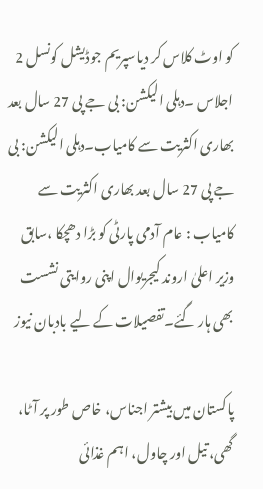کو اوٹ کلاس کر دیاسپریم جوڈیشل کونسل 2 اجلاس ۔دہلی الیکشن: بی جے پی 27 سال بعد بھاری اکثریت سے کامیاب۔دہلی الیکشن: بی جے پی 27 سال بعد بھاری اکثریت سے کامیاب : عام آدمی پارٹی کو بڑا دھچکا ،سابق وزیر اعلیٰ اروند کیجریوال اپنی روایتی نشست بھی ہار گئے۔تفصیلات کے لیے بادبان نیوز

پاکستان میں بیشتر اجناس، خاص طور پر آٹا، گھی، تیل اور چاول، اہم غذائی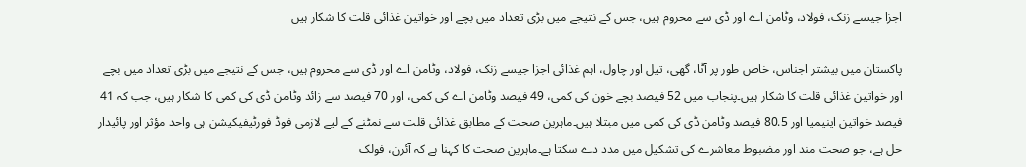اجزا جیسے زنک، فولاد، وٹامن اے اور ڈی سے محروم ہیں، جس کے نتیجے میں بڑی تعداد میں بچے اور خواتین غذائی قلت کا شکار ہیں

پاکستان میں بیشتر اجناس، خاص طور پر آٹا، گھی، تیل اور چاول، اہم غذائی اجزا جیسے زنک، فولاد، وٹامن اے اور ڈی سے محروم ہیں، جس کے نتیجے میں بڑی تعداد میں بچے اور خواتین غذائی قلت کا شکار ہیں۔پنجاب میں 52 فیصد بچے خون کی کمی، 49 فیصد وٹامن اے کی کمی، اور 70 فیصد سے زائد وٹامن ڈی کی کمی کا شکار ہیں، جب کہ 41 فیصد خواتین اینیمیا اور 80.5 فیصد وٹامن ڈی کی کمی میں مبتلا ہیں۔ماہرین صحت کے مطابق غذائی قلت سے نمٹنے کے لیے لازمی فوڈ فورٹیفیکیشن ہی واحد مؤثر اور پائیدار حل ہے، جو صحت مند اور مضبوط معاشرے کی تشکیل میں مدد دے سکتا ہے۔ماہرین صحت کا کہنا ہے کہ آئرن، فولک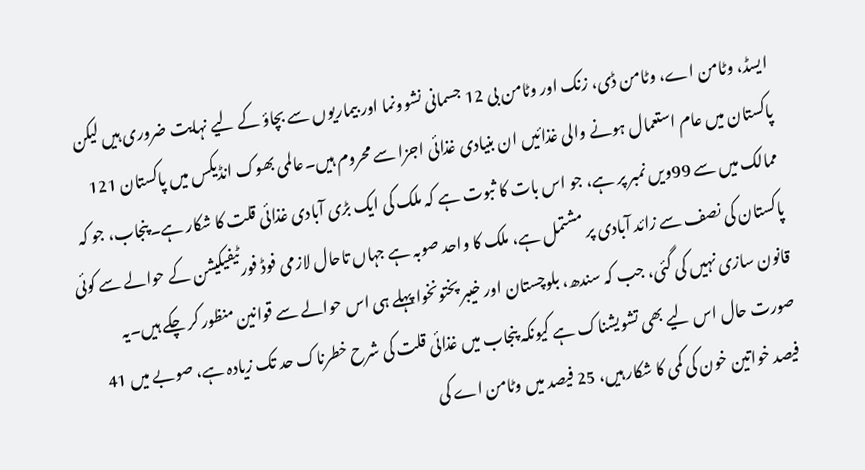ایسڈ، وٹامن اے، وٹامن ڈی، زنک اور وٹامن بی 12 جسمانی نشوونما اور بیماریوں سے بچاؤ کے لیے نہایت ضروری ہیں لیکن پاکستان میں عام استعمال ہونے والی غذائیں ان بنیادی غذائی اجزا سے محروم ہیں۔عالمی بھوک انڈیکس میں پاکستان 121 ممالک میں سے 99ویں نمبر پر ہے، جو اس بات کا ثبوت ہے کہ ملک کی ایک بڑی آبادی غذائی قلت کا شکار ہے۔پنجاب، جو کہ پاکستان کی نصف سے زائد آبادی پر مشتمل ہے، ملک کا واحد صوبہ ہے جہاں تاحال لازمی فوڈ فورٹیفیکیشن کے حوالے سے کوئی قانون سازی نہیں کی گئی، جب کہ سندھ، بلوچستان اور خیبر پختونخوا پہلے ہی اس حوالے سے قوانین منظور کر چکے ہیں۔یہ صورت حال اس لیے بھی تشویشناک ہے کیونکہ پنجاب میں غذائی قلت کی شرح خطرناک حد تک زیادہ ہے، صوبے میں 41 فیصد خواتین خون کی کمی کا شکار ہیں، 25 فیصد میں وٹامن اے کی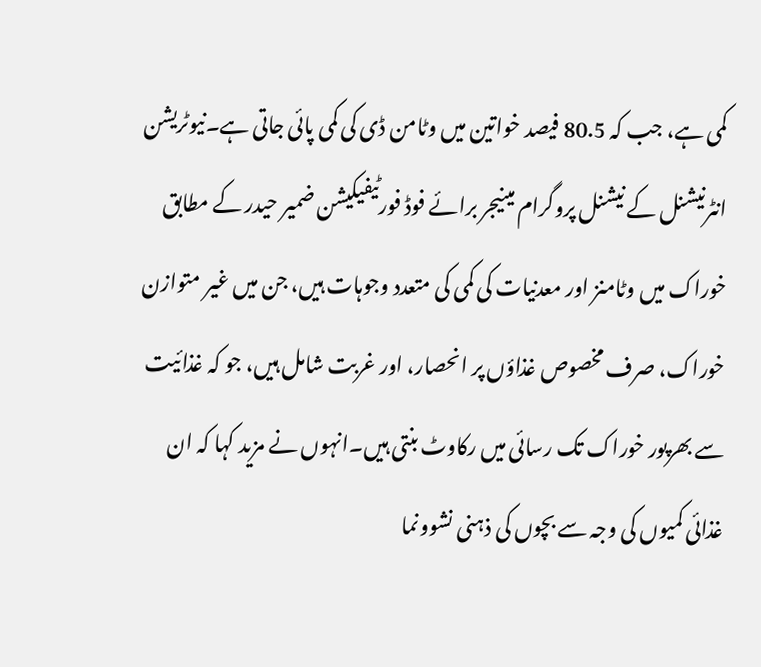کمی ہے، جب کہ 80.5 فیصد خواتین میں وٹامن ڈی کی کمی پائی جاتی ہے۔نیوٹریشن انٹرنیشنل کے نیشنل پروگرام مینیجر برائے فوڈ فورٹیفیکیشن ضمیر حیدر کے مطابق خوراک میں وٹامنز اور معدنیات کی کمی کی متعدد وجوہات ہیں، جن میں غیر متوازن خوراک، صرف مخصوص غذاؤں پر انحصار، اور غربت شامل ہیں، جو کہ غذائیت سے بھرپور خوراک تک رسائی میں رکاوٹ بنتی ہیں۔انہوں نے مزید کہا کہ ان غذائی کمیوں کی وجہ سے بچوں کی ذہنی نشوونما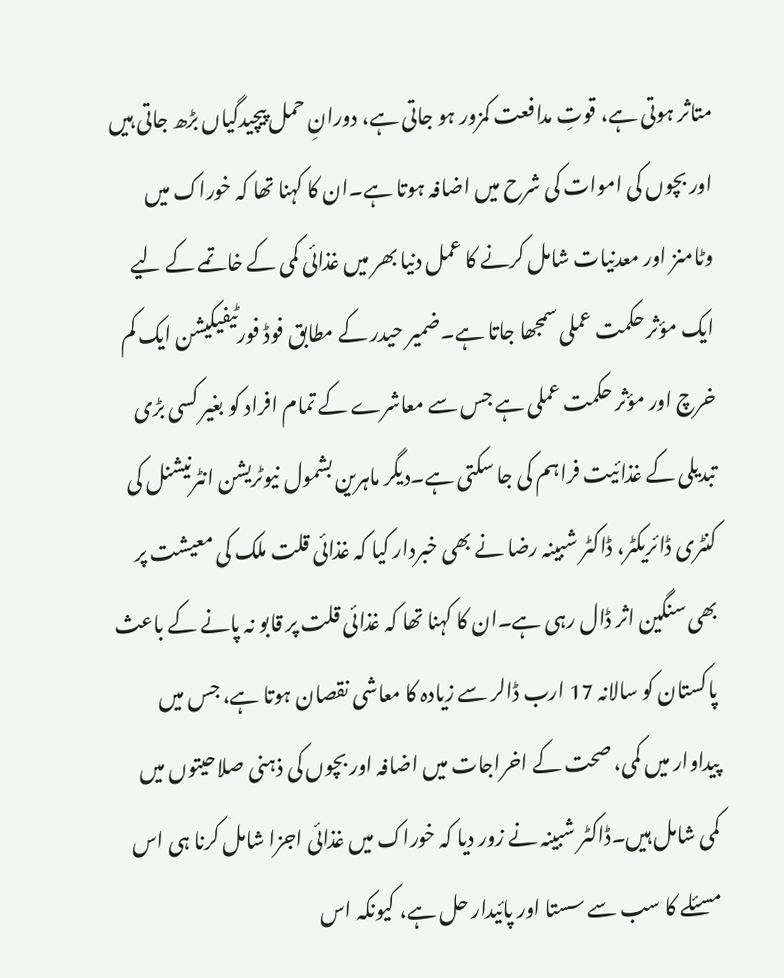متاثر ہوتی ہے، قوتِ مدافعت کمزور ہو جاتی ہے، دورانِ حمل پیچیدگیاں بڑھ جاتی ہیں اور بچوں کی اموات کی شرح میں اضافہ ہوتا ہے۔ان کا کہنا تھا کہ خوراک میں وٹامنز اور معدنیات شامل کرنے کا عمل دنیا بھر میں غذائی کمی کے خاتمے کے لیے ایک مؤثر حکمت عملی سمجھا جاتا ہے۔ضمیر حیدر کے مطابق فوڈ فورٹیفیکیشن ایک کم خرچ اور مؤثر حکمت عملی ہے جس سے معاشرے کے تمام افراد کو بغیر کسی بڑی تبدیلی کے غذائیت فراہم کی جا سکتی ہے۔دیگر ماہرین بشمول نیوٹریشن انٹرنیشنل کی کنٹری ڈائریکٹر، ڈاکٹر شبینہ رضا نے بھی خبردار کیا کہ غذائی قلت ملک کی معیشت پر بھی سنگین اثر ڈال رہی ہے۔ان کا کہنا تھا کہ غذائی قلت پر قابو نہ پانے کے باعث پاکستان کو سالانہ 17 ارب ڈالر سے زیادہ کا معاشی نقصان ہوتا ہے، جس میں پیداوار میں کمی، صحت کے اخراجات میں اضافہ اور بچوں کی ذہنی صلاحیتوں میں کمی شامل ہیں۔ڈاکٹر شبینہ نے زور دیا کہ خوراک میں غذائی اجزا شامل کرنا ہی اس مسئلے کا سب سے سستا اور پائیدار حل ہے، کیونکہ اس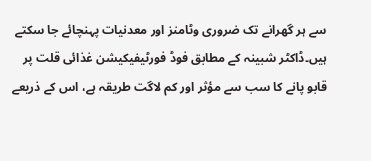سے ہر گھرانے تک ضروری وٹامنز اور معدنیات پہنچائے جا سکتے ہیں۔ڈاکٹر شبینہ کے مطابق فوڈ فورٹیفیکیشن غذائی قلت پر قابو پانے کا سب سے مؤثر اور کم لاگت طریقہ ہے، اس کے ذریعے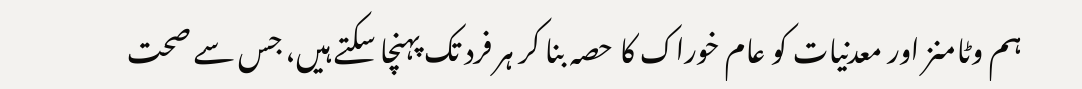ہم وٹامنز اور معدنیات کو عام خوراک کا حصہ بنا کر ہر فرد تک پہنچا سکتے ہیں، جس سے صحت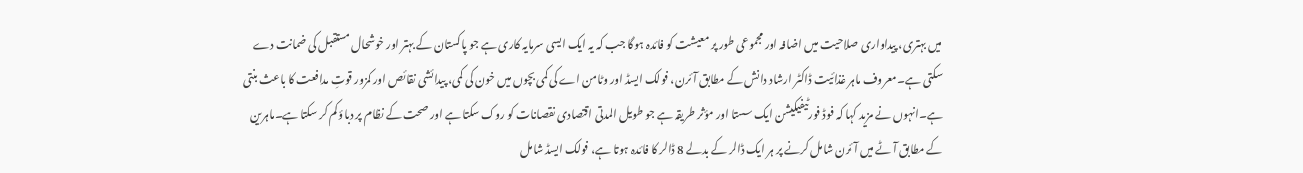میں بہتری، پیداواری صلاحیت میں اضافہ اور مجموعی طور پر معیشت کو فائدہ ہوگا جب کہ یہ ایک ایسی سرمایہ کاری ہے جو پاکستان کے بہتر اور خوشحال مستقبل کی ضمانت دے سکتی ہے۔معروف ماہر غذائیت ڈاکٹر ارشاد دانش کے مطابق آئرن، فولک ایسڈ اور وٹامن اے کی کمی بچوں میں خون کی کمی، پیدائشی نقائص اور کمزور قوتِ مدافعت کا باعث بنتی ہے۔انہوں نے مزید کہا کہ فوڈ فورٹیفیکیشن ایک سستا اور مؤثر طریقہ ہے جو طویل المدتی اقتصادی نقصانات کو روک سکتا ہے اور صحت کے نظام پر دباؤ کم کر سکتا ہے۔ماہرین کے مطابق آٹے میں آئرن شامل کرنے پر ہر ایک ڈالر کے بدلے 8 ڈالر کا فائدہ ہوتا ہے، فولک ایسڈ شامل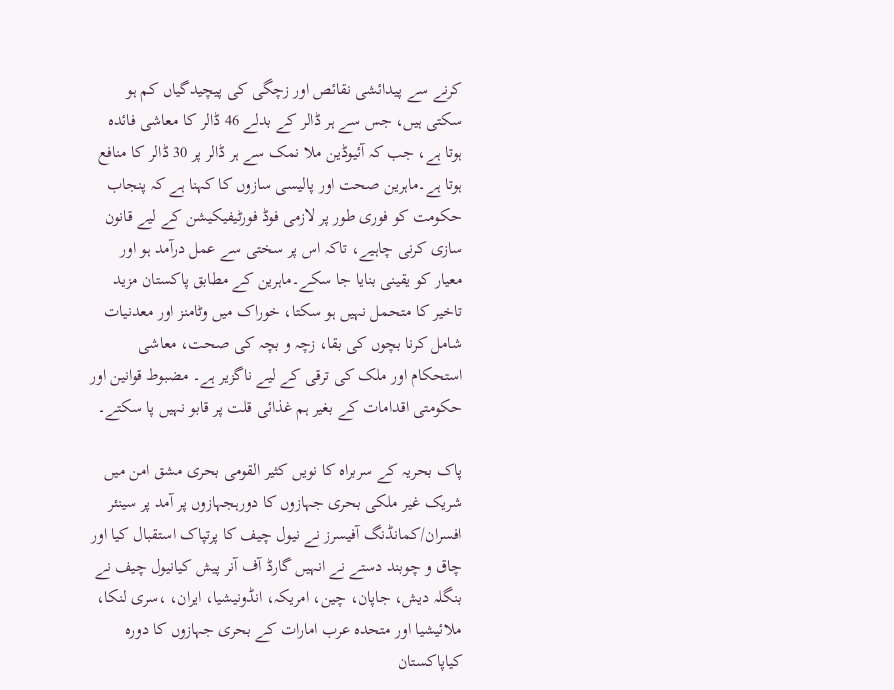کرنے سے پیدائشی نقائص اور زچگی کی پیچیدگیاں کم ہو سکتی ہیں، جس سے ہر ڈالر کے بدلے 46 ڈالر کا معاشی فائدہ ہوتا ہے، جب کہ آئیوڈین ملا نمک سے ہر ڈالر پر 30 ڈالر کا منافع ہوتا ہے۔ماہرین صحت اور پالیسی سازوں کا کہنا ہے کہ پنجاب حکومت کو فوری طور پر لازمی فوڈ فورٹیفیکیشن کے لیے قانون سازی کرنی چاہیے، تاکہ اس پر سختی سے عمل درآمد ہو اور معیار کو یقینی بنایا جا سکے۔ماہرین کے مطابق پاکستان مزید تاخیر کا متحمل نہیں ہو سکتا، خوراک میں وٹامنز اور معدنیات شامل کرنا بچوں کی بقا، زچہ و بچہ کی صحت، معاشی استحکام اور ملک کی ترقی کے لیے ناگزیر ہے۔ مضبوط قوانین اور حکومتی اقدامات کے بغیر ہم غذائی قلت پر قابو نہیں پا سکتے۔

پاک بحریہ کے سربراہ کا نویں کثیر القومی بحری مشق امن میں شریک غیر ملکی بحری جہازوں کا دورہجہازوں پر آمد پر سینئر افسران/کمانڈنگ آفیسرز نے نیول چیف کا پرتپاک استقبال کیا اور چاق و چوبند دستے نے انہیں گارڈ آف آنر پیش کیانیول چیف نے بنگلہ دیش، جاپان، چین، امریکہ، انڈونیشیا، ایران، ،سری لنکا، ملائیشیا اور متحدہ عرب امارات کے بحری جہازوں کا دورہ کیاپاکستان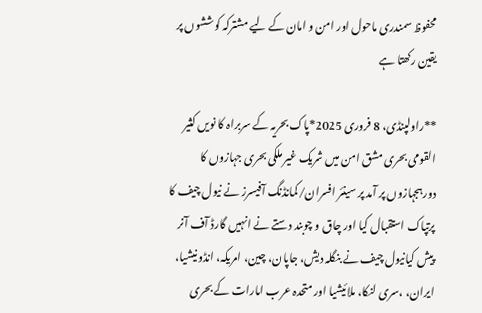محفوظ سمندری ماحول اور امن و امان کے لیے مشترکہ کوششوں پر یقین رکھتا ہے

**راولپنڈی، 8 فروری 2025*پاک بحریہ کے سربراہ کا نویں کثیر القومی بحری مشق امن میں شریک غیر ملکی بحری جہازوں کا دورہجہازوں پر آمد پر سینئر افسران/کمانڈنگ آفیسرز نے نیول چیف کا پرتپاک استقبال کیا اور چاق و چوبند دستے نے انہیں گارڈ آف آنر پیش کیانیول چیف نے بنگلہ دیش، جاپان، چین، امریکہ، انڈونیشیا، ایران، ،سری لنکا، ملائیشیا اور متحدہ عرب امارات کے بحری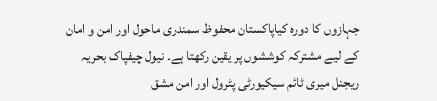جہازوں کا دورہ کیاپاکستان محفوظ سمندری ماحول اور امن و امان کے لیے مشترکہ کوششوں پر یقین رکھتا ہے۔ نیول چیفپاک بحریہ ریجنل میری ٹائم سیکیورٹی پٹرول اور امن مشق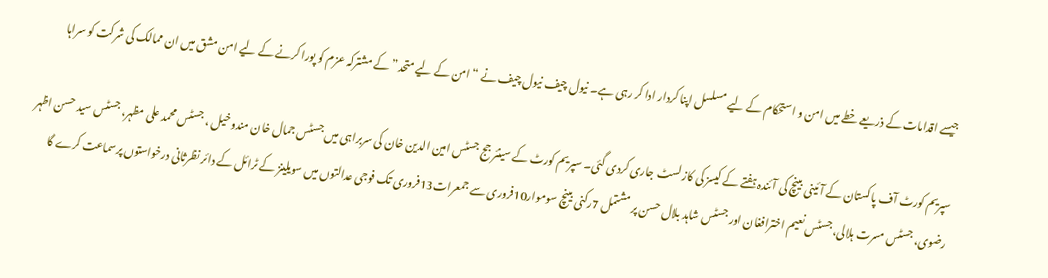جیسے اقدامات کے ذریعے خطے میں امن و استحکام کے لیے مسلسل اپنا کردار ادا کر رہی ہے۔ نیول چیف نیول چیف نے “امن کے لیے متحد” کے مشترکہ عزم کو پورا کرنے کے لیے امن مشق میں ان ممالک کی شرکت کو سراہا

سپریم کورٹ آف پاکستان کے آئینی بینچ کی آئندہ ہفتے کے کیسز کی کاز لسٹ جاری کردی گئی۔ سپریم کورٹ کے سینئر جج جسٹس امین الدین خان کی سربراہی میں جسٹس جمال خان مندوخیل ، جسٹس محمد علی مظہر، جسٹس سید حسن اظہر رضوی، جسٹس مسرت ہلالی، جسٹس نعیم اخترافغان اور جسٹس شاہد بلال حسن پر مشتمل 7رکنی بینچ سوموار10فروری سے جمعرات13فروری تک فوجی عدالتوں میں سویلینز کے ٹرائل کے دائر نظرثانی درخواستوں پرسماعت کرے گا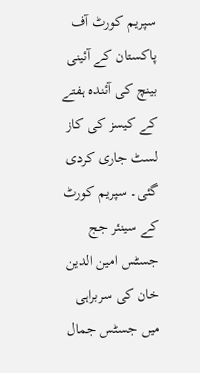سپریم کورٹ آف پاکستان کے آئینی بینچ کی آئندہ ہفتے کے کیسز کی کاز لسٹ جاری کردی گئی۔ سپریم کورٹ کے سینئر جج جسٹس امین الدین خان کی سربراہی میں جسٹس جمال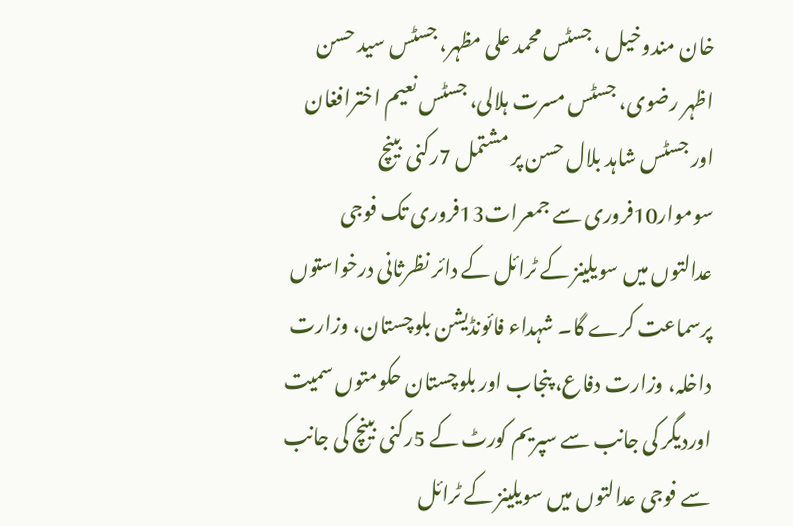خان مندوخیل ، جسٹس محمد علی مظہر، جسٹس سید حسن اظہر رضوی، جسٹس مسرت ہلالی، جسٹس نعیم اخترافغان اور جسٹس شاہد بلال حسن پر مشتمل 7رکنی بینچ سوموار10فروری سے جمعرات13فروری تک فوجی عدالتوں میں سویلینز کے ٹرائل کے دائر نظرثانی درخواستوں پرسماعت کرے گا۔ شہداء فائونڈیشن بلوچستان، وزارت داخلہ، وزارت دفاع، پنجاب اور بلوچستان حکومتوں سمیت اوردیگر کی جانب سے سپریم کورٹ کے 5رکنی بینچ کی جانب سے فوجی عدالتوں میں سویلینز کے ٹرائل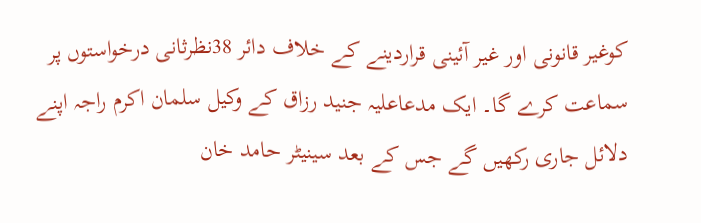کوغیر قانونی اور غیر آئینی قراردینے کے خلاف دائر 38نظرثانی درخواستوں پر سماعت کرے گا۔ ایک مدعاعلیہ جنید رزاق کے وکیل سلمان اکرم راجہ اپنے دلائل جاری رکھیں گے جس کے بعد سینیٹر حامد خان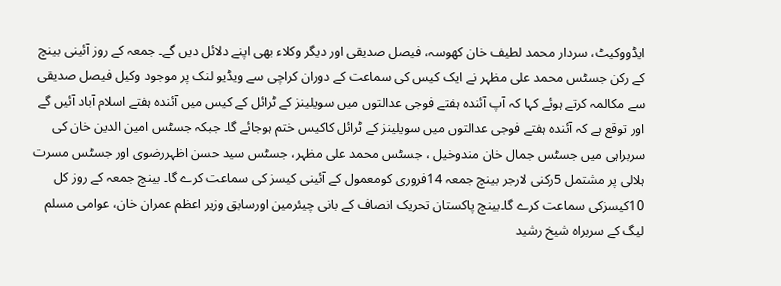ایڈووکیٹ، سردار محمد لطیف خان کھوسہ، فیصل صدیقی اور دیگر وکلاء بھی اپنے دلائل دیں گے۔ جمعہ کے روز آئینی بینچ کے رکن جسٹس محمد علی مظہر نے ایک کیس کی سماعت کے دوران کراچی سے ویڈیو لنک پر موجود وکیل فیصل صدیقی سے مکالمہ کرتے ہوئے کہا کہ آپ آئندہ ہفتے فوجی عدالتوں میں سویلینز کے ٹرائل کے کیس میں آئندہ ہفتے اسلام آباد آئیں گے اور توقع ہے کہ آئندہ ہفتے فوجی عدالتوں میں سویلینز کے ٹرائل کاکیس ختم ہوجائے گا۔ جبکہ جسٹس امین الدین خان کی سربراہی میں جسٹس جمال خان مندوخیل ، جسٹس محمد علی مظہر، جسٹس سید حسن اظہررضوی اور جسٹس مسرت ہلالی پر مشتمل 5رکنی لارجر بینچ جمعہ 14فروری کومعمول کے آئینی کیسز کی سماعت کرے گا۔ بینچ جمعہ کے روز کل 10کیسزکی سماعت کرے گا۔بینچ پاکستان تحریک انصاف کے بانی چیئرمین اورسابق وزیر اعظم عمران خان، عوامی مسلم لیگ کے سربراہ شیخ رشید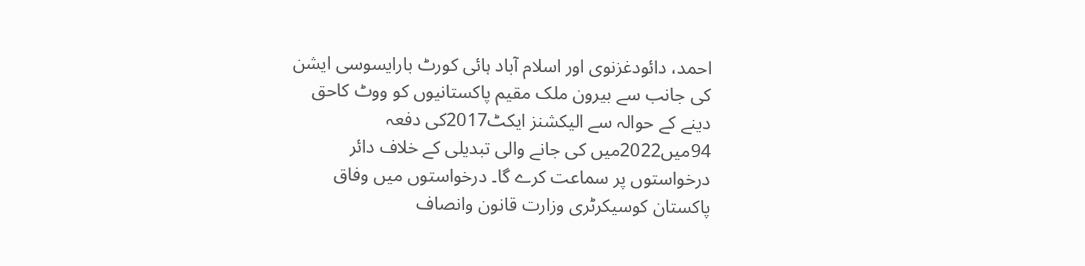احمد، دائودغزنوی اور اسلام آباد ہائی کورٹ بارایسوسی ایشن کی جانب سے بیرون ملک مقیم پاکستانیوں کو ووٹ کاحق دینے کے حوالہ سے الیکشنز ایکٹ2017کی دفعہ 94میں2022میں کی جانے والی تبدیلی کے خلاف دائر درخواستوں پر سماعت کرے گا۔ درخواستوں میں وفاق پاکستان کوسیکرٹری وزارت قانون وانصاف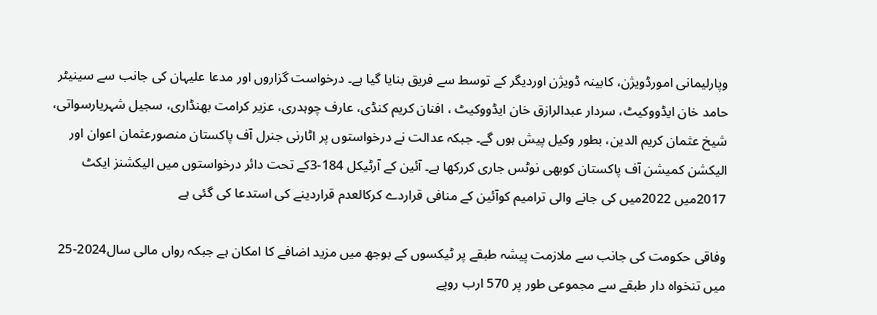وپارلیمانی امورڈویژن، کابینہ ڈویژن اوردیگر کے توسط سے فریق بنایا گیا ہے۔ درخواست گزاروں اور مدعا علیہان کی جانب سے سینیٹر حامد خان ایڈووکیٹ، سردار عبدالرازق خان ایڈووکیٹ ، افنان کریم کنڈی، عارف چوہدری، عزیر کرامت بھنڈاری، سجیل شہریارسواتی، شیخ عثمان کریم الدین، بطور وکیل پیش ہوں گے۔ جبکہ عدالت نے درخواستوں پر اٹارنی جنرل آف پاکستان منصورعثمان اعوان اور الیکشن کمیشن آف پاکستان کوبھی نوٹس جاری کررکھا ہے۔ آئین کے آرٹیکل 184-3کے تحت دائر درخواستوں میں الیکشنز ایکٹ 2017میں 2022میں کی جانے والی ترامیم کوآئین کے منافی قراردے کرکالعدم قراردینے کی استدعا کی گئی ہے

وفاقی حکومت کی جانب سے ملازمت پیشہ طبقے پر ٹیکسوں کے بوجھ میں مزید اضافے کا امکان ہے جبکہ رواں مالی سال2024-25 میں تنخواہ دار طبقے سے مجموعی طور پر 570 ارب روپے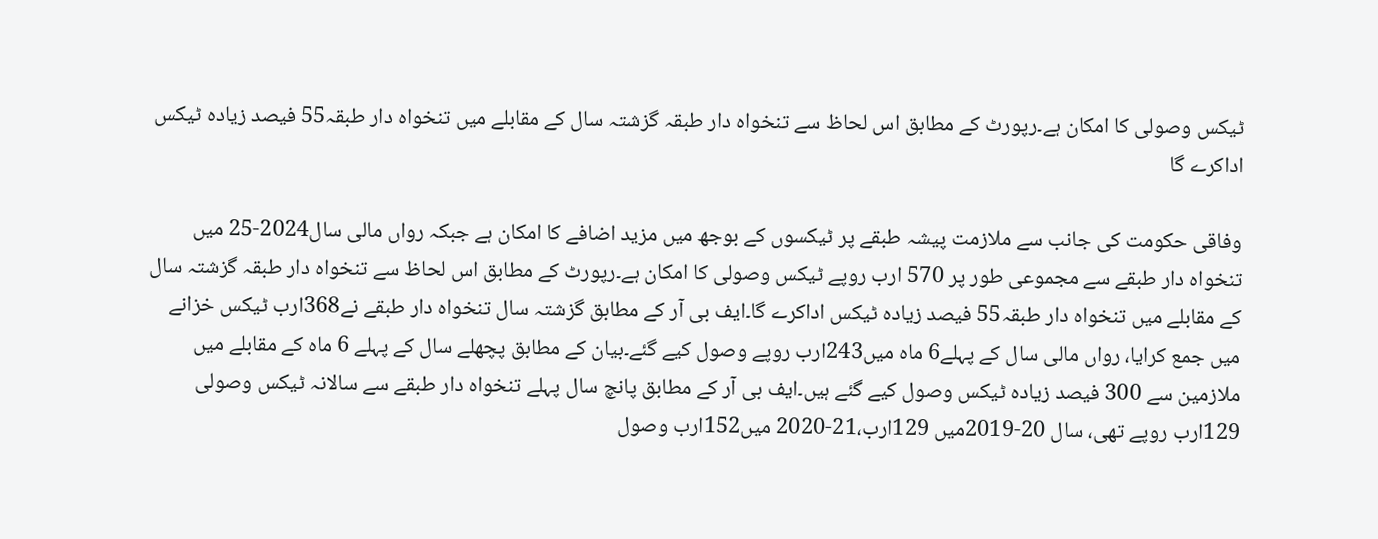ٹیکس وصولی کا امکان ہے۔رپورٹ کے مطابق اس لحاظ سے تنخواہ دار طبقہ گزشتہ سال کے مقابلے میں تنخواہ دار طبقہ55 فیصد زیادہ ٹیکس اداکرے گا

وفاقی حکومت کی جانب سے ملازمت پیشہ طبقے پر ٹیکسوں کے بوجھ میں مزید اضافے کا امکان ہے جبکہ رواں مالی سال2024-25 میں تنخواہ دار طبقے سے مجموعی طور پر 570 ارب روپے ٹیکس وصولی کا امکان ہے۔رپورٹ کے مطابق اس لحاظ سے تنخواہ دار طبقہ گزشتہ سال کے مقابلے میں تنخواہ دار طبقہ55 فیصد زیادہ ٹیکس اداکرے گا۔ایف بی آر کے مطابق گزشتہ سال تنخواہ دار طبقے نے368ارب ٹیکس خزانے میں جمع کرایا، رواں مالی سال کے پہلے6 ماہ میں243ارب روپے وصول کیے گئے۔بیان کے مطابق پچھلے سال کے پہلے 6 ماہ کے مقابلے میں ملازمین سے 300 فیصد زیادہ ٹیکس وصول کیے گئے ہیں۔ایف بی آر کے مطابق پانچ سال پہلے تنخواہ دار طبقے سے سالانہ ٹیکس وصولی 129ارب روپے تھی، سال 20-2019میں 129ارب،21-2020 میں152ارب وصول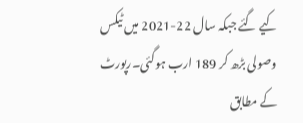کیے گئے جبکہ سال 22-2021 میں ٹیکس وصولی بڑھ کر 189 ارب ہوگئی۔رپورٹ کے مطابق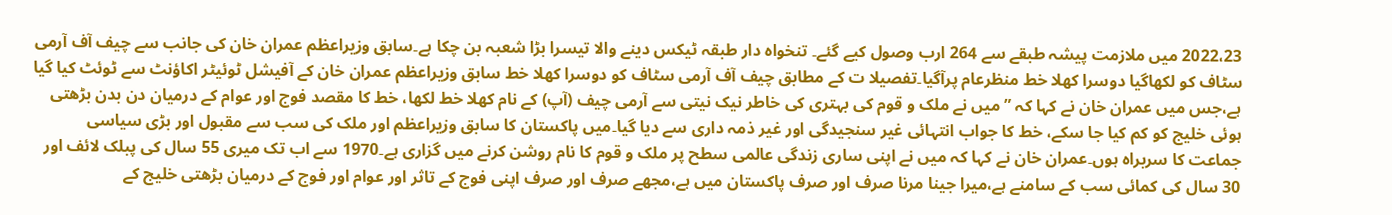2022،23 میں ملازمت پیشہ طبقے سے 264 ارب وصول کیے گئے۔ تنخواہ دار طبقہ ٹیکس دینے والا تیسرا بڑا شعبہ بن چکا ہے۔سابق وزیراعظم عمران خان کی جانب سے چیف آف آرمی سٹاف کو لکھاگیا دوسرا کھلا خط منظرعام پرآگیا۔تفصیلا ت کے مطابق چیف آف آرمی سٹاف کو دوسرا کھلا خط سابق وزیراعظم عمران خان کے آفیشل ٹوئیٹر اکاؤنٹ سے ٹوئٹ کیا گیا ہے،جس میں عمران خان نے کہا کہ ”میں نے ملک و قوم کی بہتری کی خاطر نیک نیتی سے آرمی چیف (آپ) کے نام کھلا خط لکھا، خط کا مقصد فوج اور عوام کے درمیان دن بدن بڑھتی ہوئی خلیج کو کم کیا جا سکے، خط کا جواب انتہائی غیر سنجیدگی اور غیر ذمہ داری سے دیا گیا۔میں پاکستان کا سابق وزیراعظم اور ملک کی سب سے مقبول اور بڑی سیاسی جماعت کا سربراہ ہوں۔عمران خان نے کہا کہ میں نے اپنی ساری زندگی عالمی سطح پر ملک و قوم کا نام روشن کرنے میں گزاری ہے۔1970 سے اب تک میری 55 سال کی پبلک لائف اور 30 سال کی کمائی سب کے سامنے ہے،میرا جینا مرنا صرف اور صرف پاکستان میں ہے،مجھے صرف اور صرف اپنی فوج کے تاثر اور عوام اور فوج کے درمیان بڑھتی خلیج کے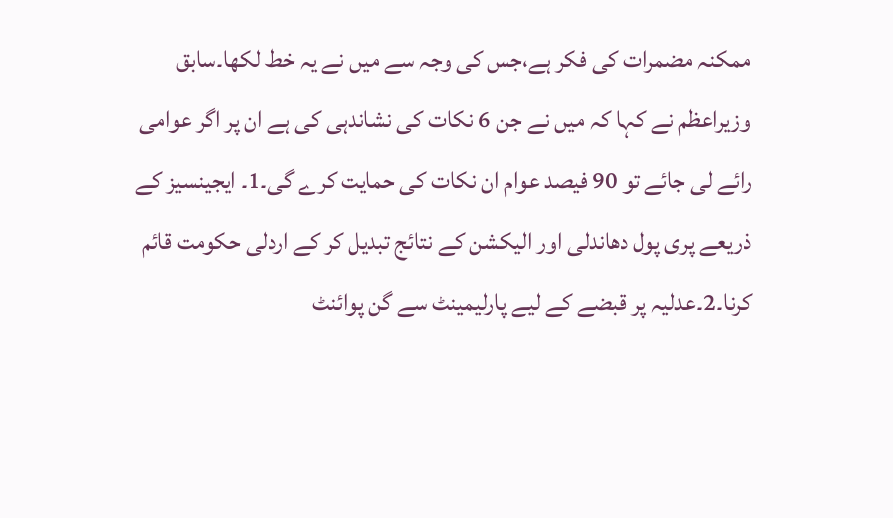ممکنہ مضمرات کی فکر ہے،جس کی وجہ سے میں نے یہ خط لکھا۔سابق وزیراعظم نے کہا کہ میں نے جن 6 نکات کی نشاندہی کی ہے ان پر اگر عوامی رائے لی جائے تو 90 فیصد عوام ان نکات کی حمایت کرے گی۔1۔ ایجینسیز کے ذریعے پری پول دھاندلی اور الیکشن کے نتائج تبدیل کر کے اردلی حکومت قائم کرنا۔2۔عدلیہ پر قبضے کے لیے پارلیمینٹ سے گن پوائنٹ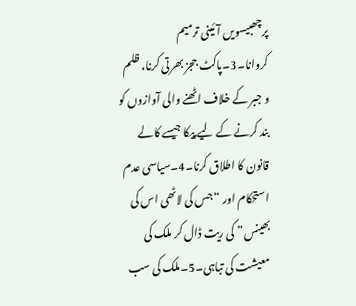پرچھبیسویں آئینی ترمیم کروانا۔3۔پاکٹ ججز بھرتی کرنا، ظلم و جبر کے خلاف اٹھنے والی آوازوں کو بند کرنے کے لیے پیکا جیسے کالے قانون کا اطلاق کرنا۔4۔سیاسی عدم استحکام اور “جس کی لاٹھی اس کی بھینس” کی ریت ڈال کر ملک کی معیشت کی تباہی۔5۔ملک کی سب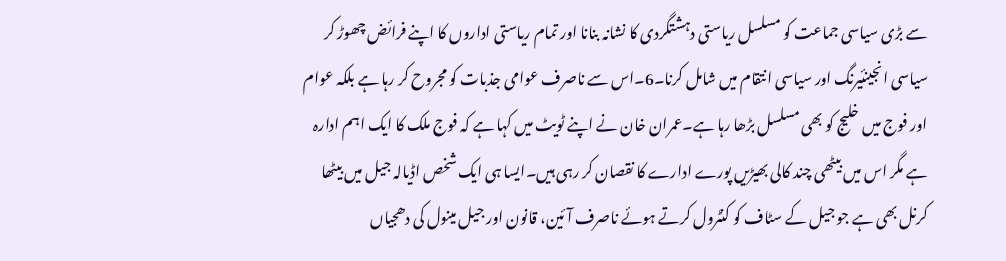سے بڑی سیاسی جماعت کو مسلسل ریاستی دہشتگردی کا نشانہ بنانا اور تمام ریاستی اداروں کا اپنے فرائض چھوڑ کر سیاسی انجینئیرنگ اور سیاسی انتقام میں شامل کرنا۔6۔اس سے ناصرف عوامی جذبات کو مجروح کر رہا ہے بلکہ عوام اور فوج میں خلیج کو بھی مسلسل بڑھا رہا ہے۔عمران خان نے اپنے ٹویٹ میں کہا ہے کہ فوج ملک کا ایک اہم ادارہ ہے مگر اس میں بیٹھی چند کالی بھیڑیں پورے ادارے کا نقصان کر رہی ہیں۔ایسا ہی ایک شخص اڈیالہ جیل میں بیٹھا کرنل بھی ہے جو جیل کے سٹاف کو کنٹرول کرتے ہوئے ناصرف آئین، قانون اور جیل مینول کی دھجیاں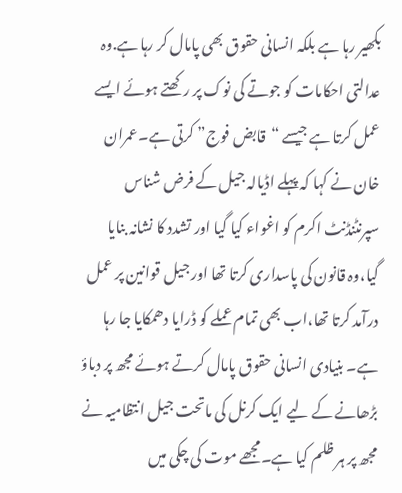بکھیر رہا ہے بلکہ انسانی حقوق بھی پامال کر رہا ہے.وہ عدالتی احکامات کو جوتے کی نوک پر رکھتے ہوئے ایسے عمل کرتا ہے جیسے “قابض فوج” کرتی ہے۔عمران خان نے کہا کہ پہلے اڈیالہ جیل کے فرض شناس سپرنٹنڈنٹ اکرم کو اغواء کیا گیا اور تشدد کا نشانہ بنایا گیا،وہ قانون کی پاسداری کرتا تھا اور جیل قوانین پر عمل درآمد کرتا تھا،اب بھی تمام عملے کو ڈرایا دھمکایا جا رہا ہے۔ بنیادی انسانی حقوق پامال کرتے ہوئے مجھ پر دباؤ بڑھانے کے لیے ایک کرنل کی ماتحت جیل انتظامیہ نے مجھ پر ہر ظلم کیا ہے۔مجھے موت کی چکی میں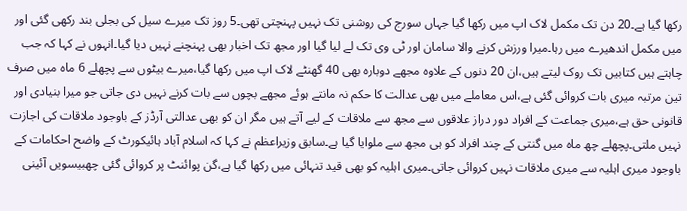رکھا گیا ہے۔20 دن تک مکمل لاک اپ میں رکھا گیا جہاں سورج کی روشنی تک نہیں پہنچتی تھی۔5 روز تک میرے سیل کی بجلی بند رکھی گئی اور میں مکمل اندھیرے میں رہا۔میرا ورزش کرنے والا سامان اور ٹی وی تک لے لیا گیا اور مجھ تک اخبار بھی پہنچنے نہیں دیا گیا۔انہوں نے کہا کہ جب چاہتے ہیں کتابیں تک روک لیتے ہیں،ان 20 دنوں کے علاوہ مجھے دوبارہ بھی 40 گھنٹے لاک اپ میں رکھا گیا،میرے بیٹوں سے پچھلے 6 ماہ میں صرف تین مرتبہ میری بات کروائی گئی ہے،اس معاملے میں بھی عدالت کا حکم نہ مانتے ہوئے مجھے بچوں سے بات کرنے نہیں دی جاتی جو میرا بنیادی اور قانونی حق ہے،میری جماعت کے افراد دور دراز علاقوں سے مجھ سے ملاقات کے لیے آتے ہیں مگر ان کو بھی عدالتی آرڈز کے باوجود ملاقات کی اجازت نہیں ملتی۔پچھلے چھ ماہ میں گنتی کے چند افراد کو ہی مجھ سے ملوایا گیا ہے۔سابق وزیراعظم نے کہا کہ اسلام آباد ہائیکورٹ کے واضح احکامات کے باوجود میری اہلیہ سے میری ملاقات نہیں کروائی جاتی۔میری اہلیہ کو بھی قید تنہائی میں رکھا گیا ہے،گن پوائنٹ پر کروائی گئی چھبیسویں آئینی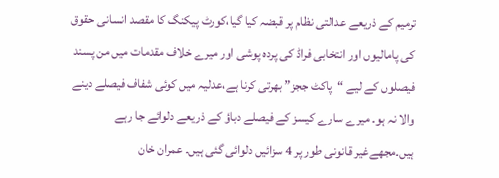ترمیم کے ذریعے عدالتی نظام پر قبضہ کیا گیا،کورٹ پیکنگ کا مقصد انسانی حقوق کی پامالیوں اور انتخابی فراڈ کی پردہ پوشی اور میرے خلاف مقدمات میں من پسند فیصلوں کے لیے “پاکٹ ججز” بھرتی کرنا ہے،عدلیہ میں کوئی شفاف فیصلے دینے والا نہ ہو۔ میرے سارے کیسز کے فیصلے دباؤ کے ذریعے دلوائے جا رہے ہیں۔مجھےغیر قانونی طور پر 4 سزائیں دلوائی گئی ہیں۔ عمران خان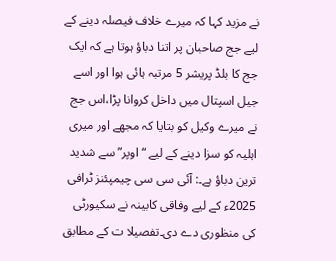نے مزید کہا کہ میرے خلاف فیصلہ دینے کے لیے جج صاحبان پر اتنا دباؤ ہوتا ہے کہ ایک جج کا بلڈ پریشر 5 مرتبہ ہائی ہوا اور اسے جیل اسپتال میں داخل کروانا پڑا،اس جج نے میرے وکیل کو بتایا کہ مجھے اور میری اہلیہ کو سزا دینے کے لیے “اوپر” سے شدید ترین دباؤ ہے۔: آئی سی سی چیمپئنز ٹرافی 2025ء کے لیے وفاقی کابینہ نے سکیورٹی کی منظوری دے دی۔تفصیلا ت کے مطابق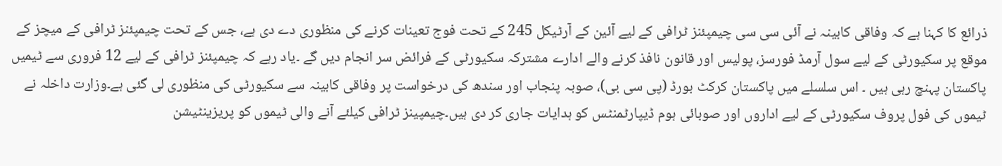ذرائع کا کہنا ہے کہ وفاقی کابینہ نے آئی سی سی چیمپئنز ٹرافی کے لیے آئین کے آرٹیکل 245 کے تحت فوج تعینات کرنے کی منظوری دے دی ہے، جس کے تحت چیمپئنز ٹرافی کے میچز کے موقع پر سکیورٹی کے لیے سول آرمڈ فورسز، پولیس اور قانون نافذ کرنے والے ادارے مشترکہ سکیورٹی کے فرائض سر انجام دیں گے ۔یاد رہے کہ چیمپئنز ٹرافی کے لیے 12 فروری سے ٹیمیں پاکستان پہنچ رہی ہیں ۔ اس سلسلے میں پاکستان کرکٹ بورڈ (پی سی بی)، صوبہ پنجاب اور سندھ کی درخواست پر وفاقی کابینہ سے سکیورٹی کی منظوری لی گئی ہے۔وزارت داخلہ نے ٹیموں کی فول پروف سکیورٹی کے لیے اداروں اور صوبائی ہوم ڈیپارٹمنٹس کو ہدایات جاری کر دی ہیں۔چیمپینز ٹرافی کیلئے آنے والی ٹیموں کو پریزینٹیشن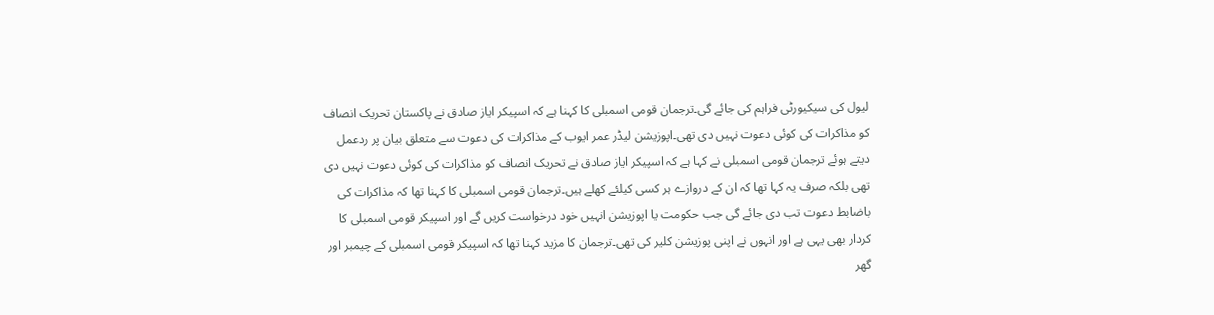لیول کی سیکیورٹی فراہم کی جائے گی۔ترجمان قومی اسمبلی کا کہنا ہے کہ اسپیکر ایاز صادق نے پاکستان تحریک انصاف کو مذاکرات کی کوئی دعوت نہیں دی تھی۔اپوزیشن لیڈر عمر ایوب کے مذاکرات کی دعوت سے متعلق بیان پر ردعمل دیتے ہوئے ترجمان قومی اسمبلی نے کہا ہے کہ اسپیکر ایاز صادق نے تحریک انصاف کو مذاکرات کی کوئی دعوت نہیں دی تھی بلکہ صرف یہ کہا تھا کہ ان کے دروازے ہر کسی کیلئے کھلے ہیں۔ترجمان قومی اسمبلی کا کہنا تھا کہ مذاکرات کی باضابط دعوت تب دی جائے گی جب حکومت یا اپوزیشن انہیں خود درخواست کریں گے اور اسپیکر قومی اسمبلی کا کردار بھی یہی ہے اور انہوں نے اپنی پوزیشن کلیر کی تھی۔ترجمان کا مزید کہنا تھا کہ اسپیکر قومی اسمبلی کے چیمبر اور گھر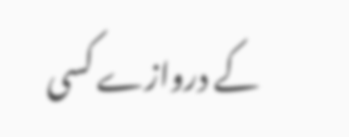کے دروازے کسی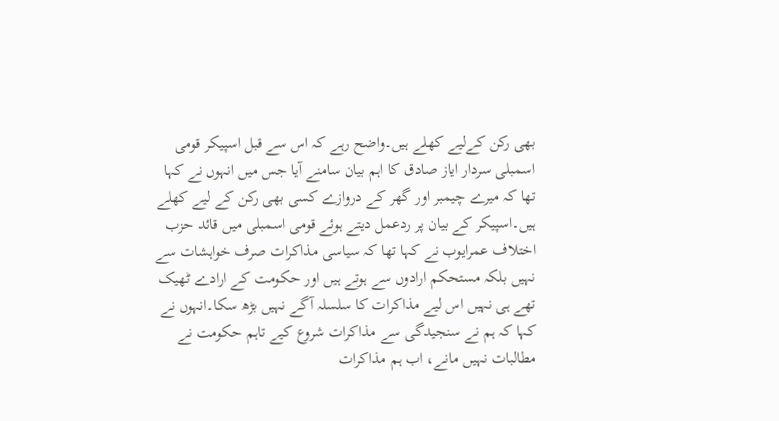بھی رکن کےلیے کھلے ہیں۔واضح رہے کہ اس سے قبل اسپیکر قومی اسمبلی سردار ایاز صادق کا اہم بیان سامنے آیا جس میں انہوں نے کہا تھا کہ میرے چیمبر اور گھر کے دروازے کسی بھی رکن کے لیے کھلے ہیں۔اسپیکر کے بیان پر ردعمل دیتے ہوئے قومی اسمبلی میں قائد حزب اختلاف عمرایوب نے کہا تھا کہ سیاسی مذاکرات صرف خواہشات سے نہیں بلکہ مستحکم ارادوں سے ہوتے ہیں اور حکومت کے ارادے ٹھیک تھے ہی نہیں اس لیے مذاکرات کا سلسلہ آگے نہیں بڑھ سکا۔انہوں نے کہا کہ ہم نے سنجیدگی سے مذاکرات شروع کیے تاہم حکومت نے مطالبات نہیں مانے، اب ہم مذاکرات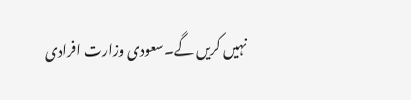نہیں کریں گے۔سعودی وزارت افرادی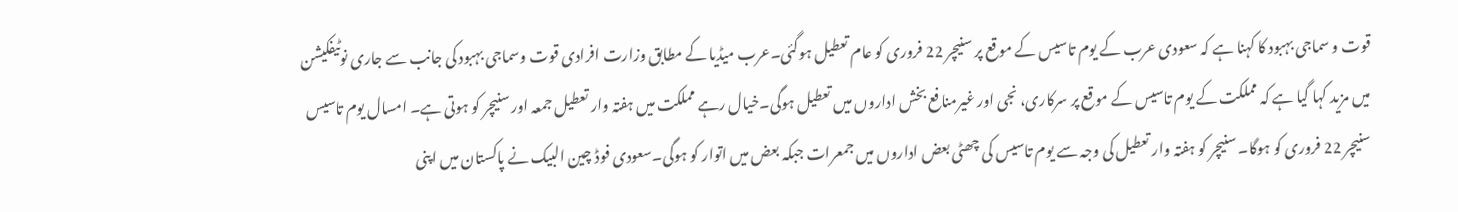قوت و سماجی بہبود کا کہنا ہے کہ سعودی عرب کے یوم تاسیس کے موقع پر سنیچر 22 فروری کو عام تعطیل ہوگئی۔عرب میڈیا کے مطابق وزارت افرادی قوت وسماجی بہبود کی جانب سے جاری نوٹیفکیشن میں مزید کہا گیا ہے کہ مملکت کے یوم تاسیس کے موقع پر سرکاری، نجی اور غیرمنافع بخش اداروں میں تعطیل ہوگی۔خیال رہے مملکت میں ہفتہ وار تعطیل جمعہ اور سنیچر کو ہوتی ہے۔ امسال یوم تاسیس سنیچر 22 فروری کو ہوگا۔ سنیچر کو ہفتہ وار تعطیل کی وجہ سے یوم تاسیس کی چھٹی بعض اداروں میں جمعرات جبکہ بعض میں اتوار کو ہوگی۔سعودی فوڈ چین البیک نے پاکستان میں اپنی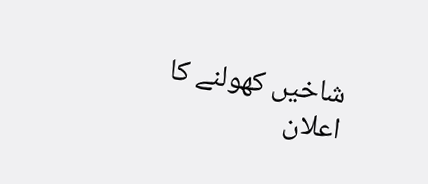شاخیں کھولنے کا اعلان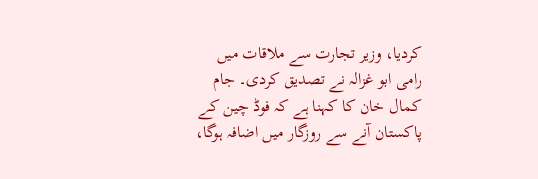کردیا، وزیر تجارت سے ملاقات میں رامی ابو غزالہ نے تصدیق کردی۔ جام کمال خان کا کہنا ہے کہ فوڈ چین کے پاکستان آنے سے روزگار میں اضافہ ہوگا،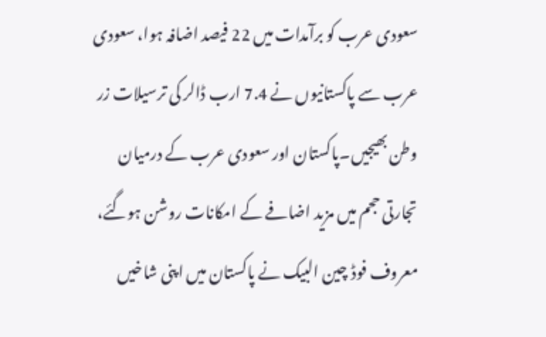سعودی عرب کو برآمدات میں 22 فیصد اضافہ ہوا، سعودی عرب سے پاکستانیوں نے 7.4 ارب ڈالر کی ترسیلات زر وطن بھیجیں۔پاکستان اور سعودی عرب کے درمیان تجارتی حجم میں مزید اضافے کے امکانات روشن ہوگئے، معروف فوڈ چین البیک نے پاکستان میں اپنی شاخیں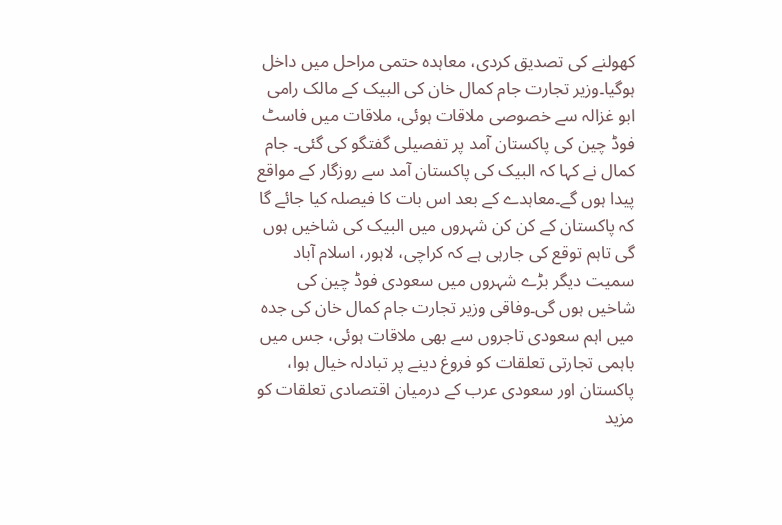کھولنے کی تصدیق کردی، معاہدہ حتمی مراحل میں داخل ہوگیا۔وزیر تجارت جام کمال خان کی البیک کے مالک رامی ابو غزالہ سے خصوصی ملاقات ہوئی، ملاقات میں فاسٹ فوڈ چین کی پاکستان آمد پر تفصیلی گفتگو کی گئی۔ جام کمال نے کہا کہ البیک کی پاکستان آمد سے روزگار کے مواقع پیدا ہوں گے۔معاہدے کے بعد اس بات کا فیصلہ کیا جائے گا کہ پاکستان کے کن کن شہروں میں البیک کی شاخیں ہوں گی تاہم توقع کی جارہی ہے کہ کراچی، لاہور، اسلام آباد سمیت دیگر بڑے شہروں میں سعودی فوڈ چین کی شاخیں ہوں گی۔وفاقی وزیر تجارت جام کمال خان کی جدہ میں اہم سعودی تاجروں سے بھی ملاقات ہوئی، جس میں باہمی تجارتی تعلقات کو فروغ دینے پر تبادلہ خیال ہوا، پاکستان اور سعودی عرب کے درمیان اقتصادی تعلقات کو مزید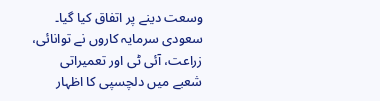وسعت دینے پر اتفاق کیا گیا۔ سعودی سرمایہ کاروں نے توانائی، زراعت، آئی ٹی اور تعمیراتی شعبے میں دلچسپی کا اظہار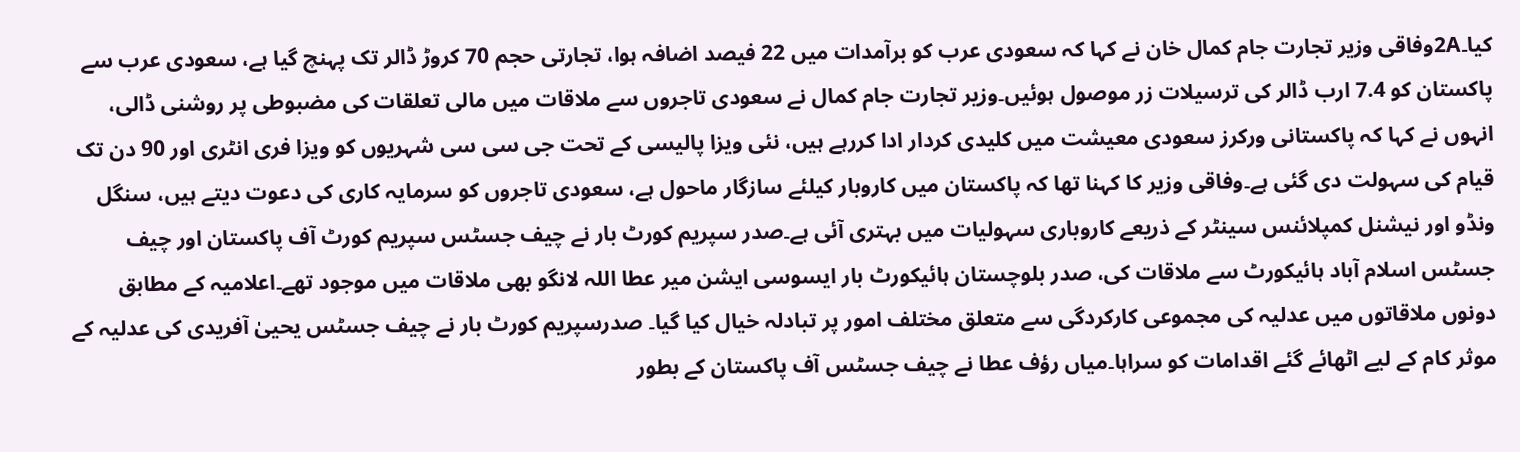کیا۔2Aوفاقی وزیر تجارت جام کمال خان نے کہا کہ سعودی عرب کو برآمدات میں 22 فیصد اضافہ ہوا، تجارتی حجم 70 کروڑ ڈالر تک پہنچ گیا ہے، سعودی عرب سے پاکستان کو 7.4 ارب ڈالر کی ترسیلات زر موصول ہوئیں۔وزیر تجارت جام کمال نے سعودی تاجروں سے ملاقات میں مالی تعلقات کی مضبوطی پر روشنی ڈالی، انہوں نے کہا کہ پاکستانی ورکرز سعودی معیشت میں کلیدی کردار ادا کررہے ہیں، نئی ویزا پالیسی کے تحت جی سی سی شہریوں کو ویزا فری انٹری اور 90 دن تک قیام کی سہولت دی گئی ہے۔وفاقی وزیر کا کہنا تھا کہ پاکستان میں کاروبار کیلئے سازگار ماحول ہے، سعودی تاجروں کو سرمایہ کاری کی دعوت دیتے ہیں، سنگل ونڈو اور نیشنل کمپلائنس سینٹر کے ذریعے کاروباری سہولیات میں بہتری آئی ہے۔صدر سپریم کورٹ بار نے چیف جسٹس سپریم کورٹ آف پاکستان اور چیف جسٹس اسلام آباد ہائیکورٹ سے ملاقات کی، صدر بلوچستان ہائیکورٹ بار ایسوسی ایشن میر عطا اللہ لانگو بھی ملاقات میں موجود تھے۔اعلامیہ کے مطابق دونوں ملاقاتوں میں عدلیہ کی مجموعی کارکردگی سے متعلق مختلف امور پر تبادلہ خیال کیا گیا۔ صدرسپریم کورٹ بار نے چیف جسٹس یحییٰ آفریدی کی عدلیہ کے موثر کام کے لیے اٹھائے گئے اقدامات کو سراہا۔میاں رؤف عطا نے چیف جسٹس آف پاکستان کے بطور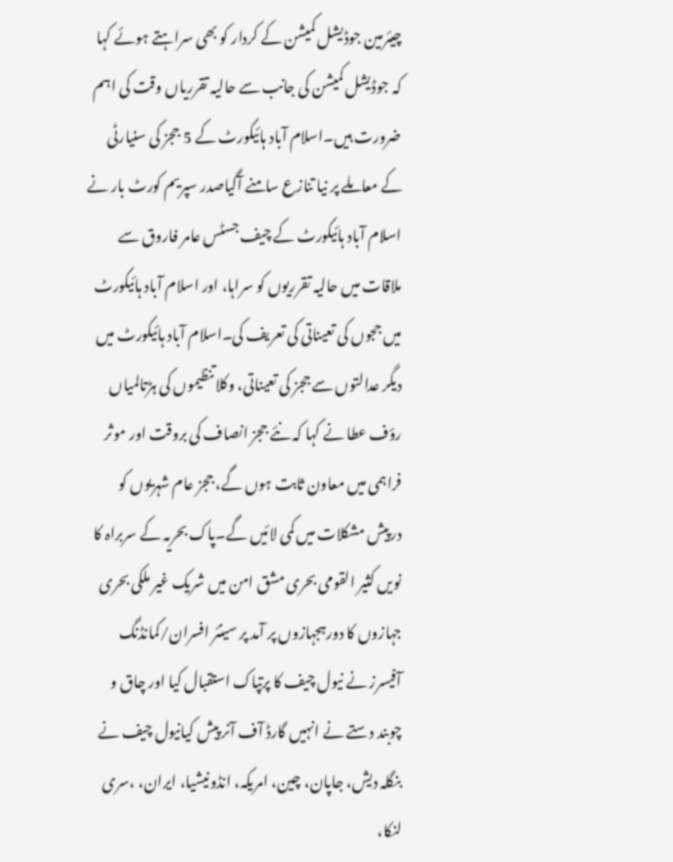چیئرمین جوڈیشل کمیشن کے کردار کو بھی سراہتے ہوئے کہا کہ جوڈیشل کمیشن کی جانب سے حالیہ تقرریاں وقت کی اہم ضرورت ہیں۔اسلام آباد ہائیکورٹ کے 5 ججز کی سنیارٹی کے معاملے پر نیا تنازع سامنے آگیاصدر سپریم کورٹ بار نے اسلام آباد ہائیکورٹ کے چیف جسٹس عامر فاروق سے ملاقات میں حالیہ تقرریوں کو سراہا، اور اسلام آباد ہائیکورٹ میں ججوں کی تعیناتی کی تعریف کی۔اسلام آباد ہائیکورٹ میں دیگر عدالتوں سے ججز کی تعیناتی، وکلا تنظیموں کی ہڑتالمیاں رؤف عطا نے کہا کہ نئے ججز انصاف کی بروقت اور موثر فراہمی میں معاون ثابت ہوں گے، ججز عام شہریوں کو درپیش مشکلات میں کمی لائیں گے۔پاک بحریہ کے سربراہ کا نویں کثیر القومی بحری مشق امن میں شریک غیر ملکی بحری جہازوں کا دورہجہازوں پر آمد پر سینئر افسران/کمانڈنگ آفیسرز نے نیول چیف کا پرتپاک استقبال کیا اور چاق و چوبند دستے نے انہیں گارڈ آف آنر پیش کیانیول چیف نے بنگلہ دیش، جاپان، چین، امریکہ، انڈونیشیا، ایران، ،سری لنکا،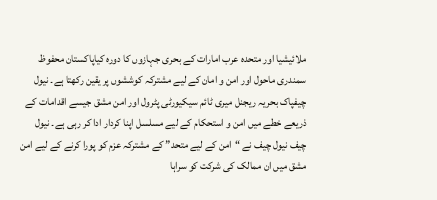ملائیشیا اور متحدہ عرب امارات کے بحری جہازوں کا دورہ کیاپاکستان محفوظ سمندری ماحول اور امن و امان کے لیے مشترکہ کوششوں پر یقین رکھتا ہے۔ نیول چیفپاک بحریہ ریجنل میری ٹائم سیکیورٹی پٹرول اور امن مشق جیسے اقدامات کے ذریعے خطے میں امن و استحکام کے لیے مسلسل اپنا کردار ادا کر رہی ہے۔ نیول چیف نیول چیف نے “امن کے لیے متحد” کے مشترکہ عزم کو پورا کرنے کے لیے امن مشق میں ان ممالک کی شرکت کو سراہا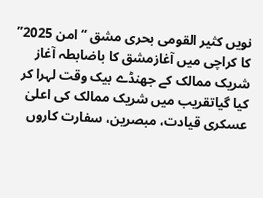نویں کثیر القومی بحری مشق “امن 2025” کا کراچی میں آغازمشق کا باضابطہ آغاز شریک ممالک کے جھنڈے بیک وقت لہرا کر کیا گیاتقریب میں شریک ممالک کی اعلیٰ عسکری قیادت، مبصرین، سفارت کاروں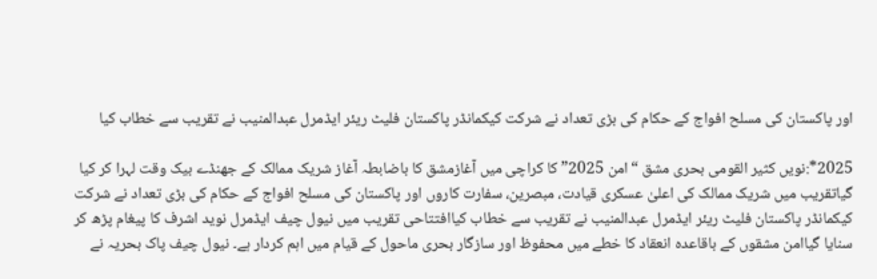اور پاکستان کی مسلح افواج کے حکام کی بڑی تعداد نے شرکت کیکمانڈر پاکستان فلیٹ ریئر ایڈمرل عبدالمنیب نے تقریب سے خطاب کیا

2025*:نویں کثیر القومی بحری مشق “امن 2025” کا کراچی میں آغازمشق کا باضابطہ آغاز شریک ممالک کے جھنڈے بیک وقت لہرا کر کیا گیاتقریب میں شریک ممالک کی اعلیٰ عسکری قیادت، مبصرین، سفارت کاروں اور پاکستان کی مسلح افواج کے حکام کی بڑی تعداد نے شرکت کیکمانڈر پاکستان فلیٹ ریئر ایڈمرل عبدالمنیب نے تقریب سے خطاب کیاافتتاحی تقریب میں نیول چیف ایڈمرل نوید اشرف کا پیغام پڑھ کر سنایا گیاامن مشقوں کے باقاعدہ انعقاد کا خطے میں محفوظ اور سازگار بحری ماحول کے قیام میں اہم کردار ہے۔ نیول چیف پاک بحریہ نے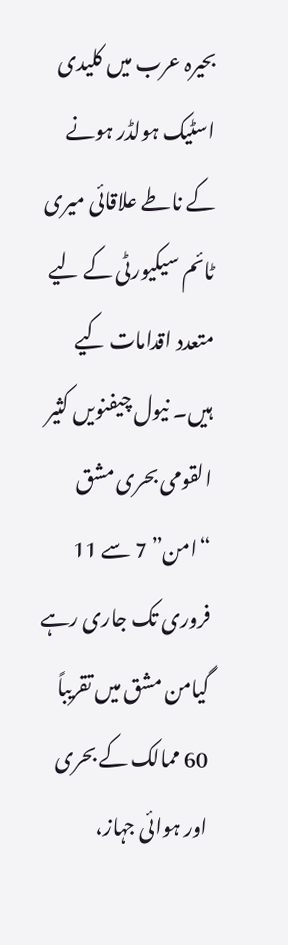بحیرہ عرب میں کلیدی اسٹیک ہولڈر ہونے کے ناطے علاقائی میری ٹائم سیکیورٹی کے لیے متعدد اقدامات کیے ہیں۔ نیول چیفنویں کثیر القومی بحری مشق “امن” 7 سے 11 فروری تک جاری رہے گیامن مشق میں تقریباً 60 ممالک کے بحری اور ہوائی جہاز،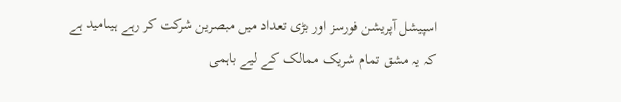اسپیشل آپریشن فورسز اور بڑی تعداد میں مبصرین شرکت کر رہے ہیںامید ہے کہ یہ مشق تمام شریک ممالک کے لیے باہمی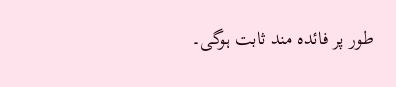طور پر فائدہ مند ثابت ہوگی۔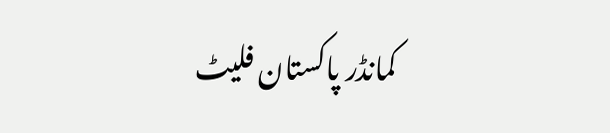کمانڈر پاکستان فلیٹ